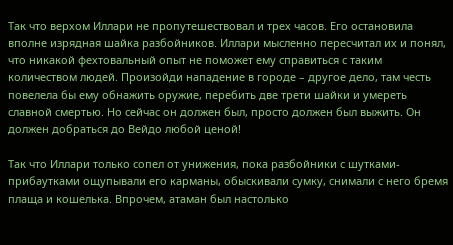Так что верхом Иллари не пропутешествовал и трех часов. Его остановила вполне изрядная шайка разбойников. Иллари мысленно пересчитал их и понял, что никакой фехтовальный опыт не поможет ему справиться с таким количеством людей. Произойди нападение в городе – другое дело, там честь повелела бы ему обнажить оружие, перебить две трети шайки и умереть славной смертью. Но сейчас он должен был, просто должен был выжить. Он должен добраться до Вейдо любой ценой!

Так что Иллари только сопел от унижения, пока разбойники с шутками-прибаутками ощупывали его карманы, обыскивали сумку, снимали с него бремя плаща и кошелька. Впрочем, атаман был настолько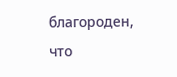благороден, что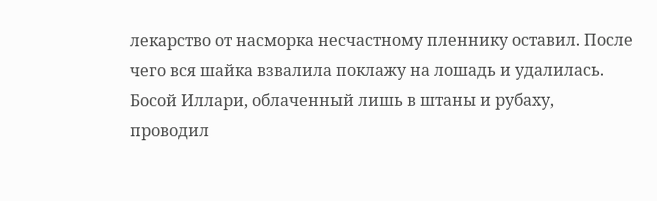лекарство от насморка несчастному пленнику оставил. После чего вся шайка взвалила поклажу на лошадь и удалилась. Босой Иллари, облаченный лишь в штаны и рубаху, проводил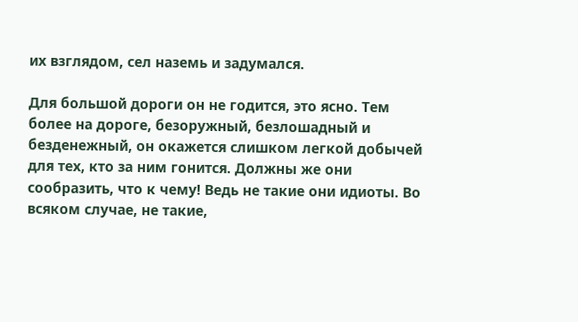их взглядом, сел наземь и задумался.

Для большой дороги он не годится, это ясно. Тем более на дороге, безоружный, безлошадный и безденежный, он окажется слишком легкой добычей для тех, кто за ним гонится. Должны же они сообразить, что к чему! Ведь не такие они идиоты. Во всяком случае, не такие,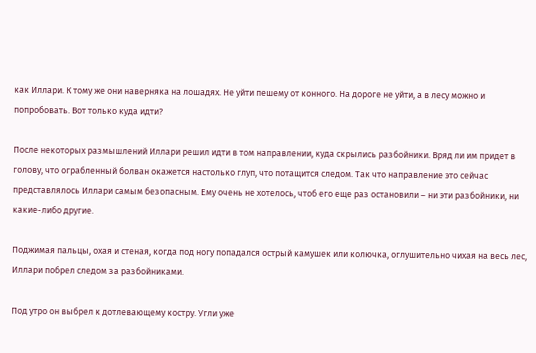как Иллари. К тому же они наверняка на лошадях. Не уйти пешему от конного. На дороге не уйти, а в лесу можно и попробовать. Вот только куда идти?

После некоторых размышлений Иллари решил идти в том направлении, куда скрылись разбойники. Вряд ли им придет в голову, что ограбленный болван окажется настолько глуп, что потащится следом. Так что направление это сейчас представлялось Иллари самым безопасным. Ему очень не хотелось, чтоб его еще раз остановили – ни эти разбойники, ни какие-либо другие.

Поджимая пальцы, охая и стеная, когда под ногу попадался острый камушек или колючка, оглушительно чихая на весь лес, Иллари побрел следом за разбойниками.

Под утро он выбрел к дотлевающему костру. Угли уже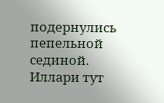подернулись пепельной сединой. Иллари тут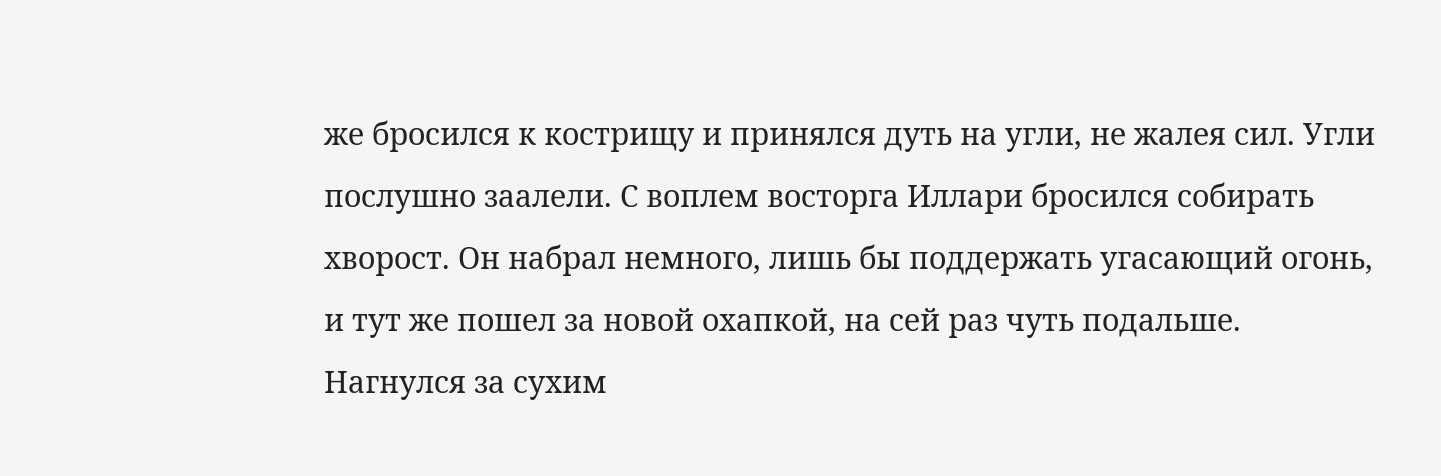же бросился к кострищу и принялся дуть на угли, не жалея сил. Угли послушно заалели. С воплем восторга Иллари бросился собирать хворост. Он набрал немного, лишь бы поддержать угасающий огонь, и тут же пошел за новой охапкой, на сей раз чуть подальше. Нагнулся за сухим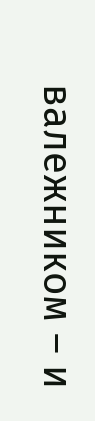валежником – и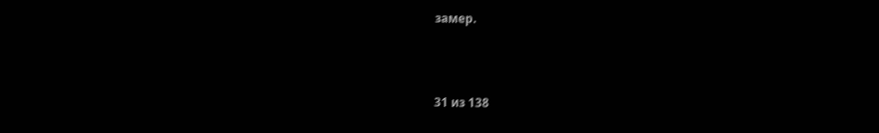замер.



31 из 138